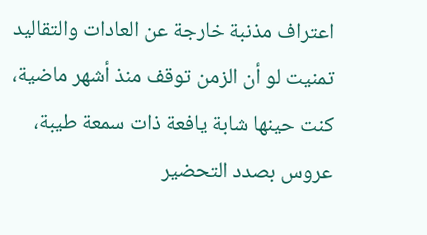اعتراف مذنبة خارجة عن العادات والتقاليد
تمنيت لو أن الزمن توقف منذ أشهر ماضية، كنت حينها شابة يافعة ذات سمعة طيبة، عروس بصدد التحضير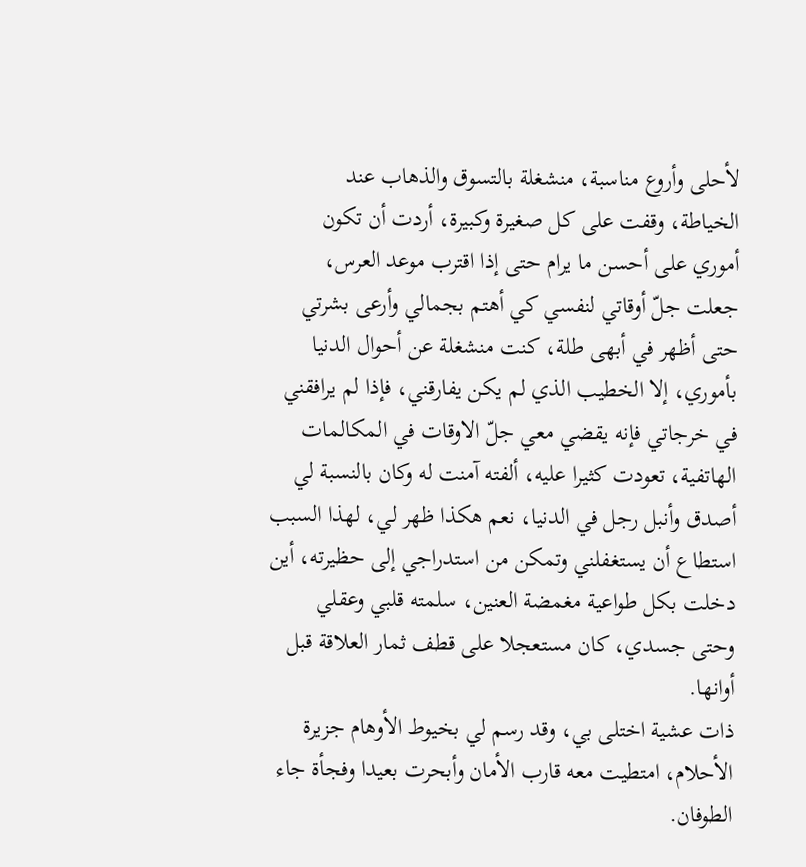لأحلى وأروع مناسبة، منشغلة بالتسوق والذهاب عند الخياطة، وقفت على كل صغيرة وكبيرة، أردت أن تكون أموري على أحسن ما يرام حتى إذا اقترب موعد العرس، جعلت جلّ أوقاتي لنفسي كي أهتم بجمالي وأرعى بشرتي حتى أظهر في أبهى طلة، كنت منشغلة عن أحوال الدنيا بأموري، إلا الخطيب الذي لم يكن يفارقني، فإذا لم يرافقني في خرجاتي فإنه يقضي معي جلّ الاوقات في المكالمات الهاتفية، تعودت كثيرا عليه، ألفته آمنت له وكان بالنسبة لي أصدق وأنبل رجل في الدنيا، نعم هكذا ظهر لي، لهذا السبب استطاع أن يستغفلني وتمكن من استدراجي إلى حظيرته، أين دخلت بكل طواعية مغمضة العنين، سلمته قلبي وعقلي وحتى جسدي، كان مستعجلا على قطف ثمار العلاقة قبل أوانها.
ذات عشية اختلى بي، وقد رسم لي بخيوط الأوهام جزيرة الأحلام، امتطيت معه قارب الأمان وأبحرت بعيدا وفجأة جاء الطوفان.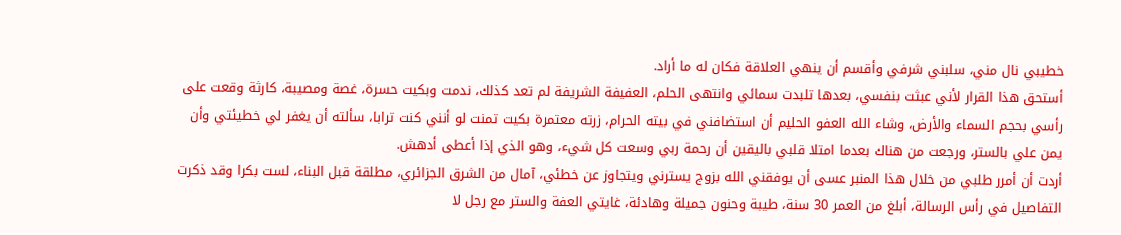خطيبي نال مني، سلبني شرفي وأقسم أن ينهي العلاقة فكان له ما أراد.
أستحق هذا القرار لأني عبثت بنفسي، بعدها تلبدت سمائي وانتهى الحلم، العفيفة الشريفة لم تعد كذلك، ندمت وبكيت حسرة، غصة ومصيبة، كارثة وقعت على رأسي بحجم السماء والأرض، وشاء الله العفو الحليم أن استضافني في بيته الحرام، زرته معتمرة بكيت تمنت لو أنني كنت ترابا، سألته أن يغفر لي خطيئتي وأن يمن علي بالستر، ورجعت من هناك بعدما امتلا قلبي باليقين أن رحمة ربي وسعت كل شيء، وهو الذي إذا أعطى أدهش.
أردت أن أمرر طلبي من خلال هذا المنبر عسى أن يوفقني الله بزوج يسترني ويتجاوز عن خطئي، آمال من الشرق الجزائري، مطلقة قبل البناء، لست بكرا وقد ذكرت التفاصيل في رأس الرسالة، أبلغ من العمر 30 سنة، طيبة وحنون جميلة وهادئة، غايتي العفة والستر مع رجل لا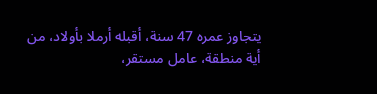يتجاوز عمره 47 سنة، أقبله أرملا بأولاد، من أية منطقة، عامل مستقر،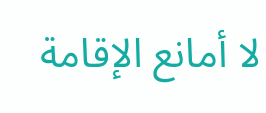لا أمانع الإقامة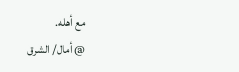مع أهله.
@ أمال/ الشرق